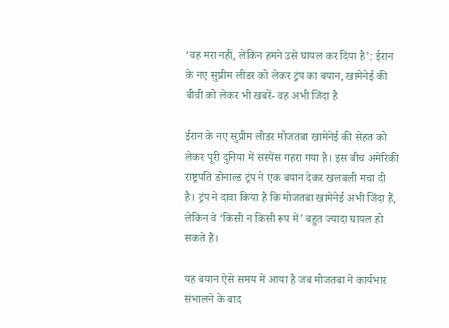‘वह मरा नहीं, लेकिन हमने उसे घायल कर दिया है’: ईरान के नए सुप्रीम लीडर को लेकर ट्रंप का बयान, खामेनेई की बीवी को लेकर भी खबरें- वह अभी जिंदा है

ईरान के नए सुप्रीम लीडर मोजतबा खामेनेई की सेहत को लेकर पूरी दुनिया में सस्पेंस गहरा गया है। इस बीच अमेरिकी राष्ट्रपति डोनाल्ड ट्रंप ने एक बयान देकर खलबली मचा दी है। ट्रंप ने दावा किया है कि मोजतबा खामेनेई अभी जिंदा हैं, लेकिन वे ‘किसी न किसी रूप में’ बहुत ज्यादा घायल हो सकते हैं।

यह बयान ऐसे समय में आया है जब मोजतबा ने कार्यभार संभालने के बाद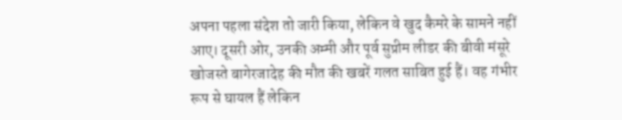अपना पहला संदेश तो जारी किया, लेकिन वे खुद कैमरे के सामने नहीं आए। दूसरी ओर, उनकी अम्मी और पूर्व सुप्रीम लीडर की बीवी मंसूरे खोजस्ते बागेरजादेह की मौत की खबरें गलत साबित हुई हैं। वह गंभीर रूप से घायल हैं लेकिन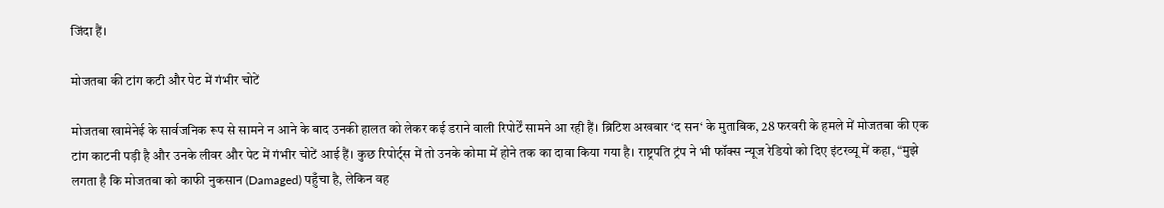जिंदा हैं।

मोजतबा की टांग कटी और पेट में गंभीर चोटें

मोजतबा खामेनेई के सार्वजनिक रूप से सामने न आने के बाद उनकी हालत को लेकर कई डराने वाली रिपोर्टें सामने आ रही हैं। ब्रिटिश अखबार ‘द सन‘ के मुताबिक, 28 फरवरी के हमले में मोजतबा की एक टांग काटनी पड़ी है और उनके लीवर और पेट में गंभीर चोटें आई हैं। कुछ रिपोर्ट्स में तो उनके कोमा में होने तक का दावा किया गया है। राष्ट्रपति ट्रंप ने भी फॉक्स न्यूज रेडियो को दिए इंटरव्यू में कहा, “मुझे लगता है कि मोजतबा को काफी नुकसान (Damaged) पहुँचा है, लेकिन वह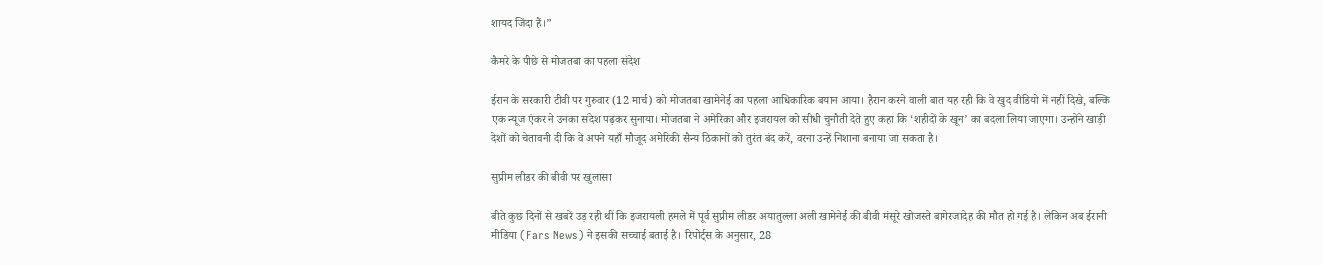शायद जिंदा हैं।”

कैमरे के पीछे से मोजतबा का पहला संदेश

ईरान के सरकारी टीवी पर गुरुवार (12 मार्च) को मोजतबा खामेनेई का पहला आधिकारिक बयान आया। हैरान करने वाली बात यह रही कि वे खुद वीडियो में नहीं दिखे, बल्कि एक न्यूज एंकर ने उनका संदेश पढ़कर सुनाया। मोजतबा ने अमेरिका और इजरायल को सीधी चुनौती देते हुए कहा कि ‘शहीदों के खून’ का बदला लिया जाएगा। उन्होंने खाड़ी देशों को चेतावनी दी कि वे अपने यहाँ मौजूद अमेरिकी सैन्य ठिकानों को तुरंत बंद करें, वरना उन्हें निशाना बनाया जा सकता है।

सुप्रीम लीडर की बीवी पर खुलासा

बीते कुछ दिनों से खबरें उड़ रही थीं कि इजरायली हमले में पूर्व सुप्रीम लीडर अयातुल्ला अली खामेनेई की बीवी मंसूरे खोजस्ते बागेरजादेह की मौत हो गई है। लेकिन अब ईरानी मीडिया (Fars News) ने इसकी सच्चाई बताई है। रिपोर्ट्स के अनुसार, 28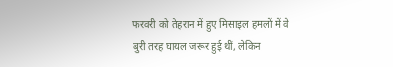फरवरी को तेहरान में हुए मिसाइल हमलों में वे बुरी तरह घायल जरूर हुई थीं, लेकिन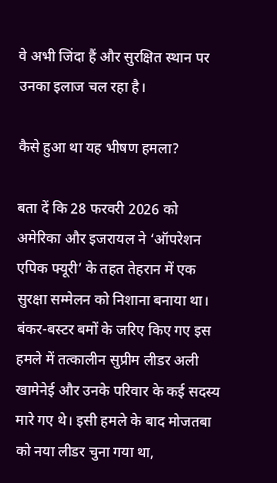वे अभी जिंदा हैं और सुरक्षित स्थान पर उनका इलाज चल रहा है।

कैसे हुआ था यह भीषण हमला?

बता दें कि 28 फरवरी 2026 को अमेरिका और इजरायल ने ‘ऑपरेशन एपिक फ्यूरी’ के तहत तेहरान में एक सुरक्षा सम्मेलन को निशाना बनाया था। बंकर-बस्टर बमों के जरिए किए गए इस हमले में तत्कालीन सुप्रीम लीडर अली खामेनेई और उनके परिवार के कई सदस्य मारे गए थे। इसी हमले के बाद मोजतबा को नया लीडर चुना गया था,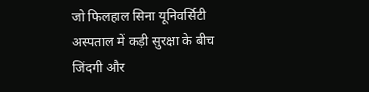जो फिलहाल सिना यूनिवर्सिटी अस्पताल में कड़ी सुरक्षा के बीच जिंदगी और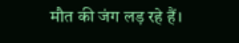मौत की जंग लड़ रहे हैं।